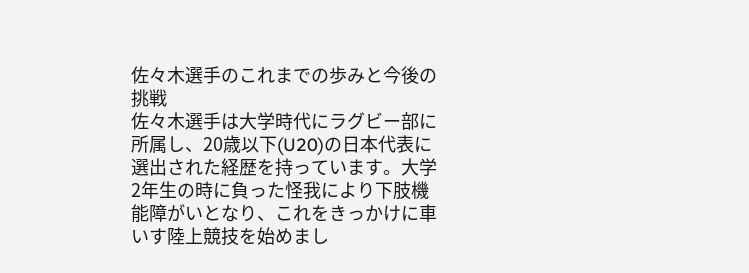佐々木選手のこれまでの歩みと今後の挑戦
佐々木選手は大学時代にラグビー部に所属し、20歳以下(U20)の日本代表に選出された経歴を持っています。大学2年生の時に負った怪我により下肢機能障がいとなり、これをきっかけに車いす陸上競技を始めまし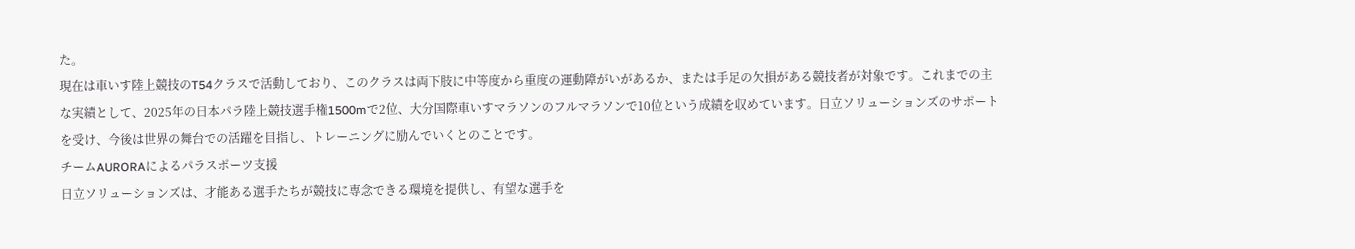た。
現在は車いす陸上競技のT54クラスで活動しており、このクラスは両下肢に中等度から重度の運動障がいがあるか、または手足の欠損がある競技者が対象です。これまでの主な実績として、2025年の日本パラ陸上競技選手権1500mで2位、大分国際車いすマラソンのフルマラソンで10位という成績を収めています。日立ソリューションズのサポートを受け、今後は世界の舞台での活躍を目指し、トレーニングに励んでいくとのことです。
チームAURORAによるパラスポーツ支援
日立ソリューションズは、才能ある選手たちが競技に専念できる環境を提供し、有望な選手を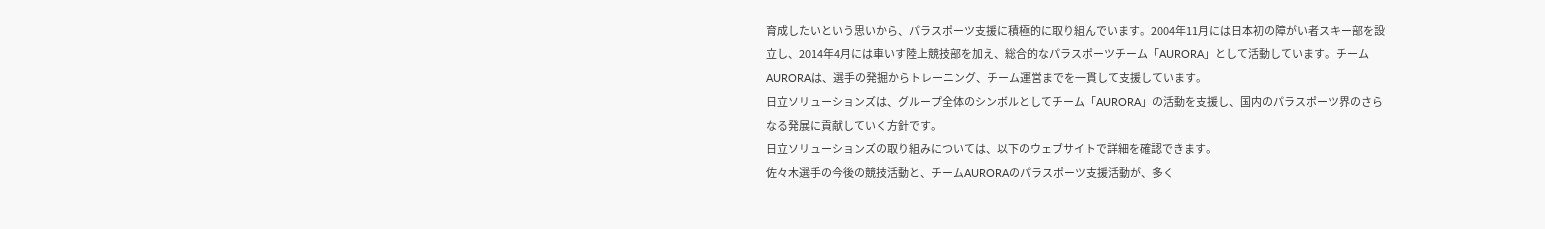育成したいという思いから、パラスポーツ支援に積極的に取り組んでいます。2004年11月には日本初の障がい者スキー部を設立し、2014年4月には車いす陸上競技部を加え、総合的なパラスポーツチーム「AURORA」として活動しています。チームAURORAは、選手の発掘からトレーニング、チーム運営までを一貫して支援しています。
日立ソリューションズは、グループ全体のシンボルとしてチーム「AURORA」の活動を支援し、国内のパラスポーツ界のさらなる発展に貢献していく方針です。
日立ソリューションズの取り組みについては、以下のウェブサイトで詳細を確認できます。
佐々木選手の今後の競技活動と、チームAURORAのパラスポーツ支援活動が、多く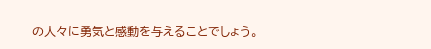の人々に勇気と感動を与えることでしょう。